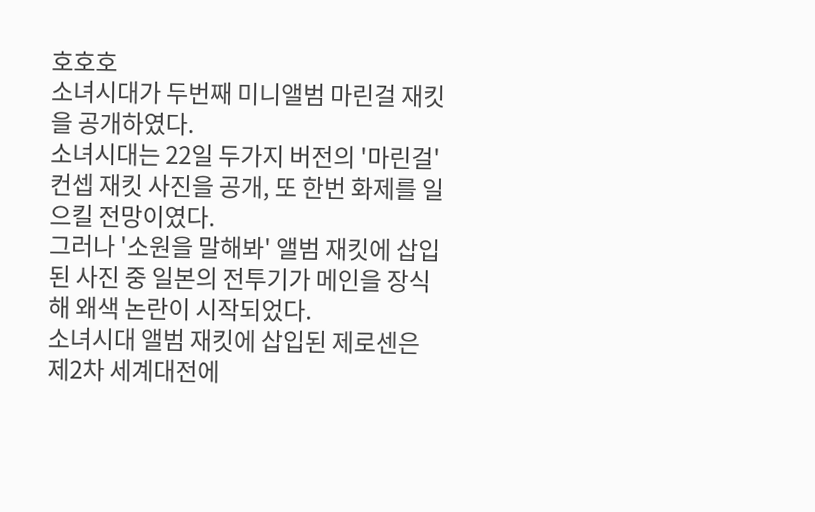호호호
소녀시대가 두번째 미니앨범 마린걸 재킷을 공개하였다.
소녀시대는 22일 두가지 버전의 '마린걸' 컨셉 재킷 사진을 공개, 또 한번 화제를 일으킬 전망이였다.
그러나 '소원을 말해봐' 앨범 재킷에 삽입된 사진 중 일본의 전투기가 메인을 장식해 왜색 논란이 시작되었다.
소녀시대 앨범 재킷에 삽입된 제로센은 제2차 세계대전에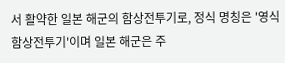서 활약한 일본 해군의 함상전투기로, 정식 명칭은 '영식함상전투기'이며 일본 해군은 주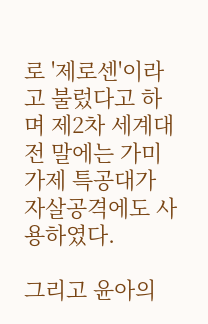로 '제로센'이라고 불렀다고 하며 제2차 세계대전 말에는 가미가제 특공대가 자살공격에도 사용하였다.

그리고 윤아의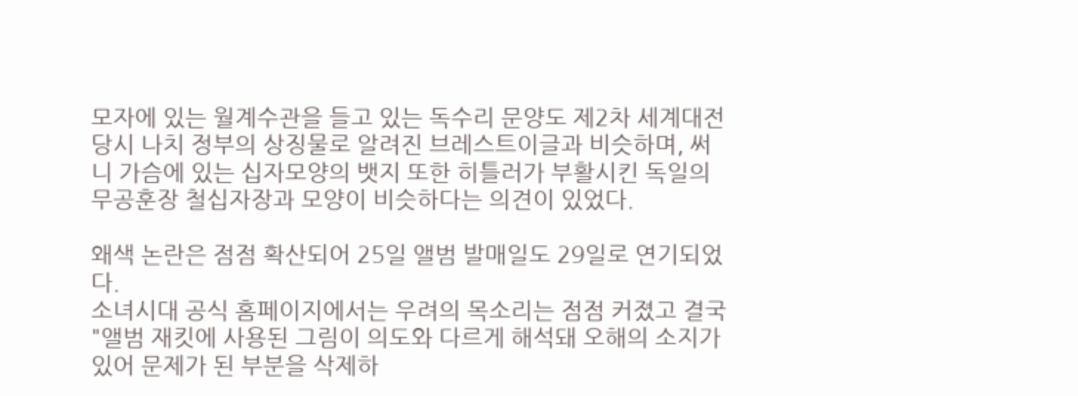모자에 있는 월계수관을 들고 있는 독수리 문양도 제2차 세계대전 당시 나치 정부의 상징물로 알려진 브레스트이글과 비슷하며, 써니 가슴에 있는 십자모양의 뱃지 또한 히틀러가 부활시킨 독일의 무공훈장 철십자장과 모양이 비슷하다는 의견이 있었다.

왜색 논란은 점점 확산되어 25일 앨범 발매일도 29일로 연기되었다.
소녀시대 공식 홈페이지에서는 우려의 목소리는 점점 커졌고 결국 "앨범 재킷에 사용된 그림이 의도와 다르게 해석돼 오해의 소지가 있어 문제가 된 부분을 삭제하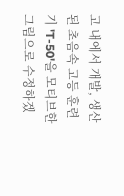고 내에서 개발, 생산된 초음속 고등 훈련기 'T-50'을 모티브한 그림으로 수정하겠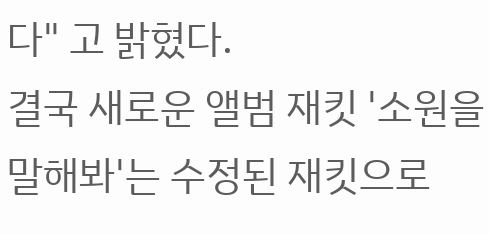다" 고 밝혔다.
결국 새로운 앨범 재킷 '소원을 말해봐'는 수정된 재킷으로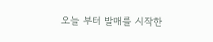오늘 부터 발매를 시작한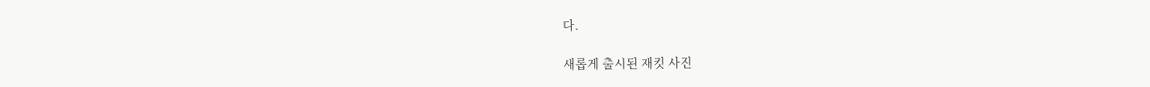다.

새롭게 출시된 재킷 사진